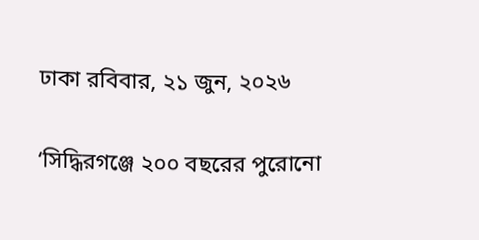ঢাকা রবিবার, ২১ জুন, ২০২৬

‘সিদ্ধিরগঞ্জে ২০০ বছরের পুরোনো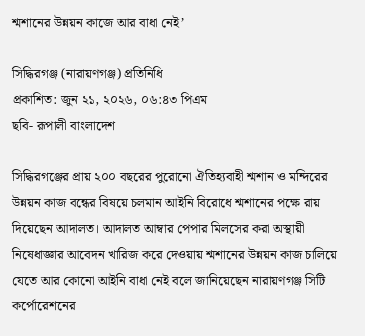শ্মশানের উন্নয়ন কাজে আর বাধা নেই’

সিদ্ধিরগঞ্জ (নারায়ণগঞ্জ) প্রতিনিধি
প্রকাশিত: জুন ২১, ২০২৬, ০৬:৪৩ পিএম
ছবি- রূপালী বাংলাদেশ

সিদ্ধিরগঞ্জের প্রায় ২০০ বছরের পুরোনো ঐতিহ্যবাহী শ্মশান ও মন্দিরের উন্নয়ন কাজ বন্ধের বিষয়ে চলমান আইনি বিরোধে শ্মশানের পক্ষে রায় দিয়েছেন আদালত। আদালত আম্বার পেপার মিলসের করা অস্থায়ী নিষেধাজ্ঞার আবেদন খারিজ করে দেওয়ায় শ্মশানের উন্নয়ন কাজ চালিয়ে যেতে আর কোনো আইনি বাধা নেই বলে জানিয়েছেন নারায়ণগঞ্জ সিটি কর্পোরেশনের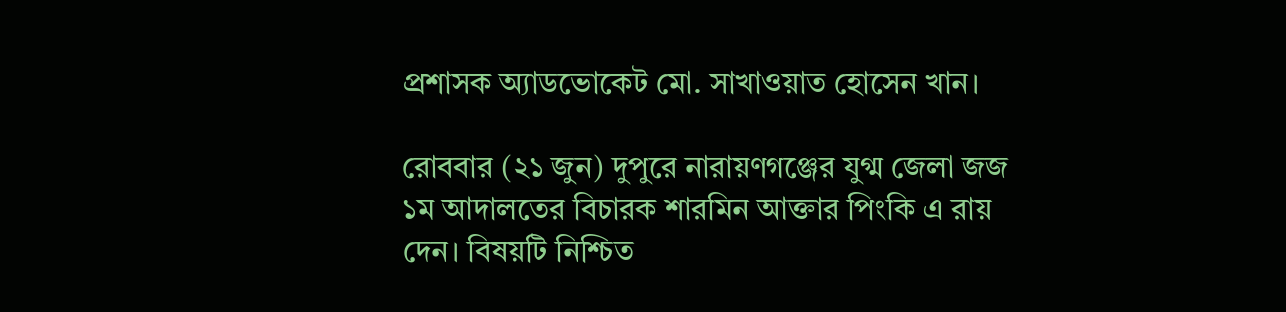প্রশাসক অ্যাডভোকেট মো. সাখাওয়াত হোসেন খান।

রোববার (২১ জুন) দুপুরে নারায়ণগঞ্জের যুগ্ম জেলা জজ ১ম আদালতের বিচারক শারমিন আক্তার পিংকি এ রায় দেন। বিষয়টি নিশ্চিত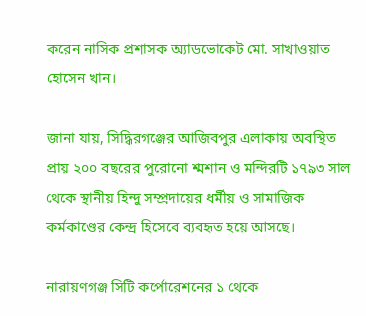করেন নাসিক প্রশাসক অ্যাডভোকেট মো. সাখাওয়াত হোসেন খান।

জানা যায়, সিদ্ধিরগঞ্জের আজিবপুর এলাকায় অবস্থিত প্রায় ২০০ বছরের পুরোনো শ্মশান ও মন্দিরটি ১৭৯৩ সাল থেকে স্থানীয় হিন্দু সম্প্রদায়ের ধর্মীয় ও সামাজিক কর্মকাণ্ডের কেন্দ্র হিসেবে ব্যবহৃত হয়ে আসছে।

নারায়ণগঞ্জ সিটি কর্পোরেশনের ১ থেকে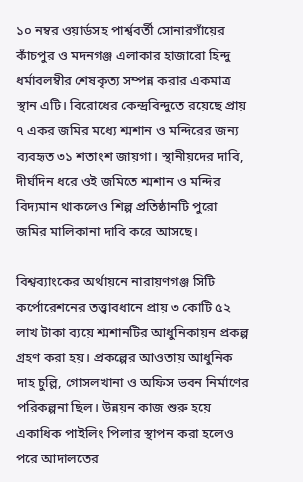১০ নম্বর ওয়ার্ডসহ পার্শ্ববর্তী সোনারগাঁয়ের কাঁচপুর ও মদনগঞ্জ এলাকার হাজারো হিন্দু ধর্মাবলম্বীর শেষকৃত্য সম্পন্ন করার একমাত্র স্থান এটি। বিরোধের কেন্দ্রবিন্দুতে রয়েছে প্রায় ৭ একর জমির মধ্যে শ্মশান ও মন্দিরের জন্য ব্যবহৃত ৩১ শতাংশ জায়গা। স্থানীয়দের দাবি, দীর্ঘদিন ধরে ওই জমিতে শ্মশান ও মন্দির বিদ্যমান থাকলেও শিল্প প্রতিষ্ঠানটি পুরো জমির মালিকানা দাবি করে আসছে।

বিশ্বব্যাংকের অর্থায়নে নারায়ণগঞ্জ সিটি কর্পোরেশনের তত্ত্বাবধানে প্রায় ৩ কোটি ৫২ লাখ টাকা ব্যয়ে শ্মশানটির আধুনিকায়ন প্রকল্প গ্রহণ করা হয়। প্রকল্পের আওতায় আধুনিক দাহ চুল্লি, গোসলখানা ও অফিস ভবন নির্মাণের পরিকল্পনা ছিল। উন্নয়ন কাজ শুরু হয়ে একাধিক পাইলিং পিলার স্থাপন করা হলেও পরে আদালতের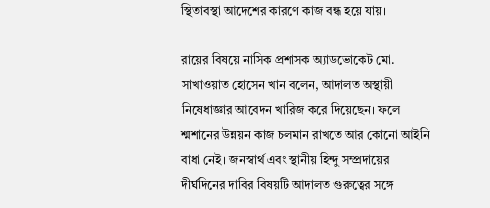স্থিতাবস্থা আদেশের কারণে কাজ বন্ধ হয়ে যায়।

রায়ের বিষয়ে নাসিক প্রশাসক অ্যাডভোকেট মো. সাখাওয়াত হোসেন খান বলেন, আদালত অস্থায়ী নিষেধাজ্ঞার আবেদন খারিজ করে দিয়েছেন। ফলে শ্মশানের উন্নয়ন কাজ চলমান রাখতে আর কোনো আইনি বাধা নেই। জনস্বার্থ এবং স্থানীয় হিন্দু সম্প্রদায়ের দীর্ঘদিনের দাবির বিষয়টি আদালত গুরুত্বের সঙ্গে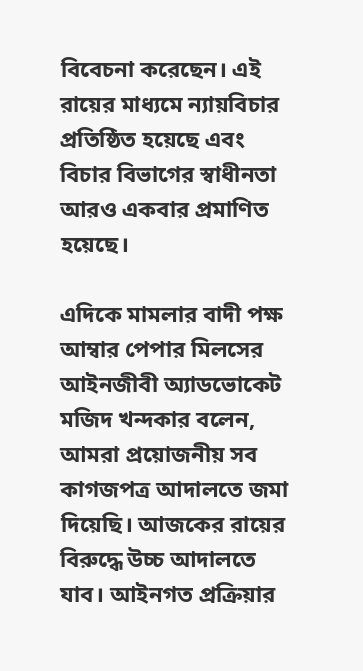বিবেচনা করেছেন। এই রায়ের মাধ্যমে ন্যায়বিচার প্রতিষ্ঠিত হয়েছে এবং বিচার বিভাগের স্বাধীনতা আরও একবার প্রমাণিত হয়েছে।

এদিকে মামলার বাদী পক্ষ আম্বার পেপার মিলসের আইনজীবী অ্যাডভোকেট মজিদ খন্দকার বলেন, আমরা প্রয়োজনীয় সব কাগজপত্র আদালতে জমা দিয়েছি। আজকের রায়ের বিরুদ্ধে উচ্চ আদালতে যাব। আইনগত প্রক্রিয়ার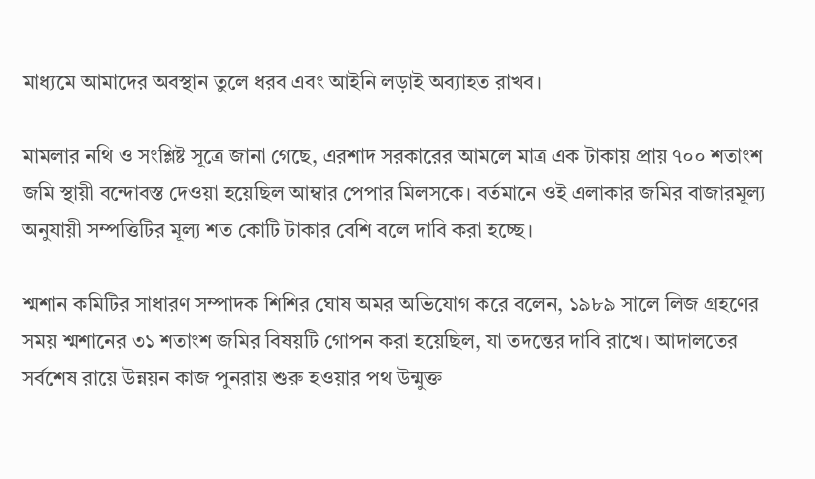মাধ্যমে আমাদের অবস্থান তুলে ধরব এবং আইনি লড়াই অব্যাহত রাখব।

মামলার নথি ও সংশ্লিষ্ট সূত্রে জানা গেছে, এরশাদ সরকারের আমলে মাত্র এক টাকায় প্রায় ৭০০ শতাংশ জমি স্থায়ী বন্দোবস্ত দেওয়া হয়েছিল আম্বার পেপার মিলসকে। বর্তমানে ওই এলাকার জমির বাজারমূল্য অনুযায়ী সম্পত্তিটির মূল্য শত কোটি টাকার বেশি বলে দাবি করা হচ্ছে।

শ্মশান কমিটির সাধারণ সম্পাদক শিশির ঘোষ অমর অভিযোগ করে বলেন, ১৯৮৯ সালে লিজ গ্রহণের সময় শ্মশানের ৩১ শতাংশ জমির বিষয়টি গোপন করা হয়েছিল, যা তদন্তের দাবি রাখে। আদালতের সর্বশেষ রায়ে উন্নয়ন কাজ পুনরায় শুরু হওয়ার পথ উন্মুক্ত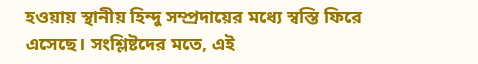হওয়ায় স্থানীয় হিন্দু সম্প্রদায়ের মধ্যে স্বস্তি ফিরে এসেছে। সংশ্লিষ্টদের মতে, এই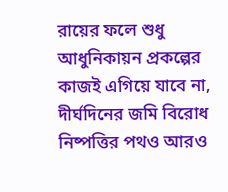রায়ের ফলে শুধু আধুনিকায়ন প্রকল্পের কাজই এগিয়ে যাবে না, দীর্ঘদিনের জমি বিরোধ নিষ্পত্তির পথও আরও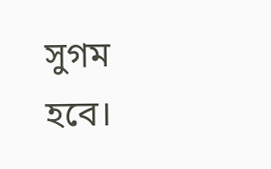সুগম হবে।